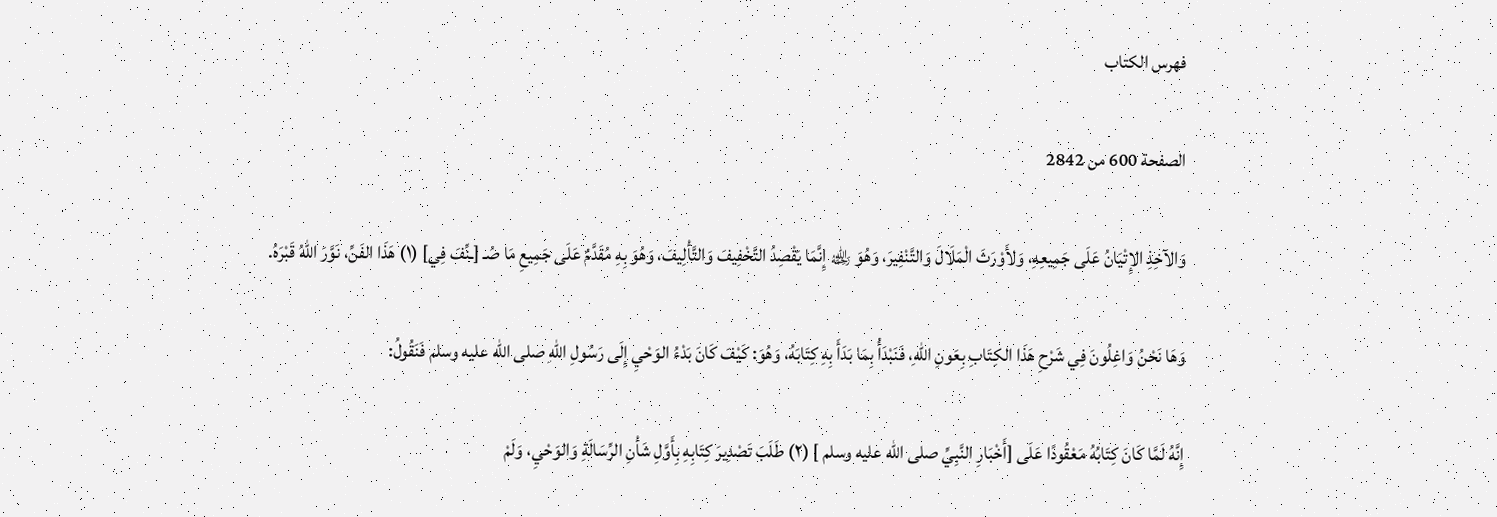فهرس الكتاب

الصفحة 600 من 2842

وَالآخِذِ الإِتْيَانُ عَلَى جَمِيعِهِ، وَلأَوْرَثَ الْمَلَالَ وَالتَّنْفِيرَ، وَهُوَ ﵀ إِنَّمَا يَقْصِدُ التَّخْفِيفَ وَالتَّأْلِيفَ، وَهُوَ بِهِ مُقَدَّمٌ عَلَى جَمِيعِ مَا صُـ [ـنِّفَ فِي] (١) هَذَا الفَنِّ، نَوَّرَ اللهُ قَبْرَهُ.

وَهَا نَحْنُ وَاغِلُونَ فِي شَرْحِ هَذَا الكِتَابِ بِعَونِ اللهِ، فَنَبْدَأُ بِمَا بَدَأَ بِهِ كِتَابَهُ، وَهُوَ: كَيْفَ كَانَ بَدْءُ الوَحْيِ إِلَى رَسُولِ اللهِ صلى الله عليه وسلم فَنَقُولُ:

إِنَّهُ لَمَّا كَانَ كِتَابُهُ مَعْقُودًا عَلَى [أَخْبَارِ النَّبِيِّ صلى الله عليه وسلم ] (٢) طَلَبَ تَصْدِيرَ كِتَابِهِ بِأَوَّلِ شَأْنِ الرِّسَالَةِ وَالوَحْيِ، وَلَمْ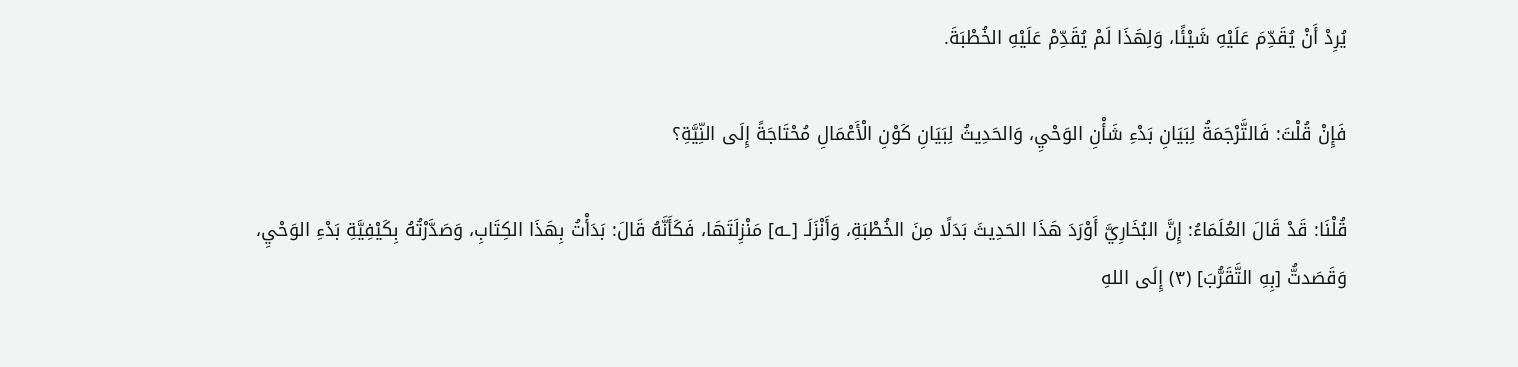يُرِدْ أَنْ يُقَدِّمَ عَلَيْهِ شَيْئًا، وَلِهَذَا لَمْ يُقَدِّمْ عَلَيْهِ الخُطْبَةَ.

فَإِنْ قُلْتَ: فَالتَّرْجَمَةُ لِبَيَانِ بَدْءِ شَأْنِ الوَحْيِ، وَالحَدِيثُ لِبَيَانِ كَوْنِ الْأَعْمَالِ مُحْتَاجَةً إِلَى النِّيَّةِ؟

قُلْنَا: قَدْ قَالَ العُلَمَاءُ: إِنَّ البُخَارِيَّ أَوْرَدَ هَذَا الحَدِيثَ بَدَلًا مِنَ الخُطْبَةِ، وَأَنْزَلَـ [ـه] مَنْزِلَتَهَا، فَكَأَنَّهُ قَالَ: بَدَأْتُ بِهَذَا الكِتَابِ، وَصَدَّرْتُهُ بِكَيْفِيَّةِ بَدْءِ الوَحْيِ، وَقَصَدتُّ [بِهِ التَّقَرُّبَ] (٣) إِلَى اللهِ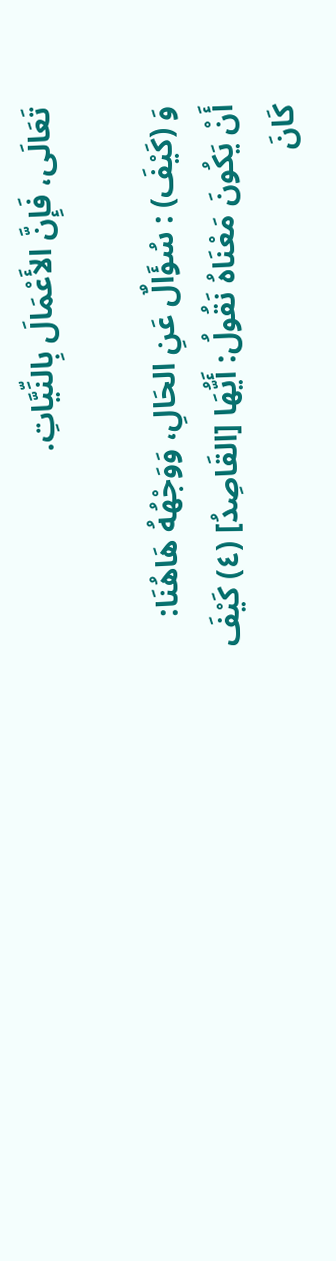تَعَالَى، فَإِنَّ الأَعْمَالَ بِالنِّيَّاتِ.

وَ (كَيْفَ) : سُؤَالٌ عَنِ الحَالِ، وَوَجْهُهُ هَاهُنَا: أَنْ يَكُونَ مَعْنَاهُ نَقُولُ: أَيُّهَا [القَاصِدُ] (٤) كَيْفَ كَانَ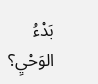بَدْءُ الوَحْيِ؟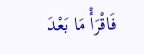فَاقْرَأْ مَا بَعْدَ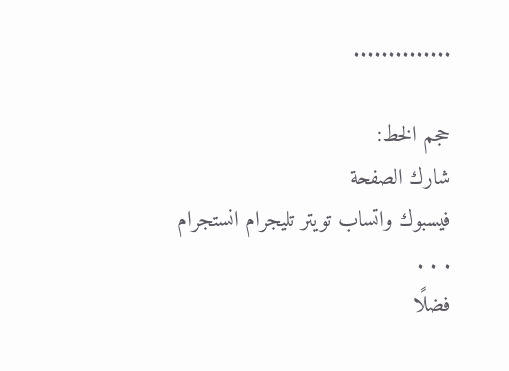..............

حجم الخط:
شارك الصفحة
فيسبوك واتساب تويتر تليجرام انستجرام
. . .
فضلًا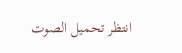انتظر تحميل الصوت